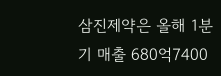삼진제약은 올해 1분기 매출 680억7400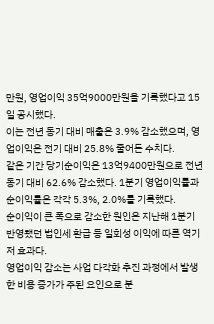만원, 영업이익 35억9000만원을 기록했다고 15일 공시했다.
이는 전년 동기 대비 매출은 3.9% 감소했으며, 영업이익은 전기 대비 25.8% 줄어든 수치다.
같은 기간 당기순이익은 13억9400만원으로 전년 동기 대비 62.6% 감소했다. 1분기 영업이익률과 순이익률은 각각 5.3%, 2.0%를 기록했다.
순이익이 큰 폭으로 감소한 원인은 지난해 1분기 반영됐던 법인세 환급 등 일회성 이익에 따른 역기저 효과다.
영업이익 감소는 사업 다각화 추진 과정에서 발생한 비용 증가가 주된 요인으로 분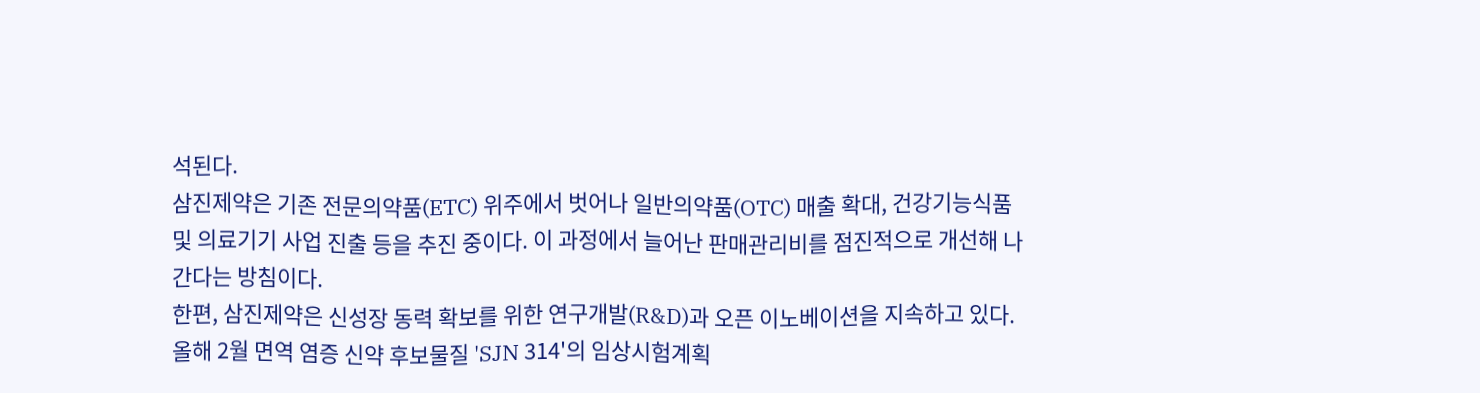석된다.
삼진제약은 기존 전문의약품(ETC) 위주에서 벗어나 일반의약품(OTC) 매출 확대, 건강기능식품 및 의료기기 사업 진출 등을 추진 중이다. 이 과정에서 늘어난 판매관리비를 점진적으로 개선해 나간다는 방침이다.
한편, 삼진제약은 신성장 동력 확보를 위한 연구개발(R&D)과 오픈 이노베이션을 지속하고 있다.
올해 2월 면역 염증 신약 후보물질 'SJN 314'의 임상시험계획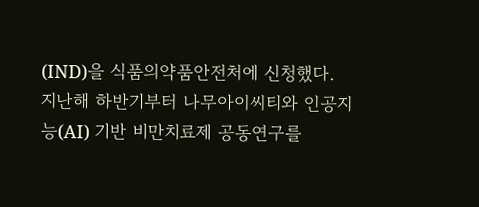(IND)을 식품의약품안전처에 신청했다.
지난해 하반기부터 나무아이씨티와 인공지능(AI) 기반 비만치료제 공동연구를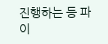진행하는 등 파이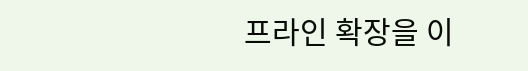프라인 확장을 이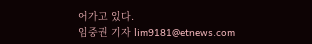어가고 있다.
임중권 기자 lim9181@etnews.com